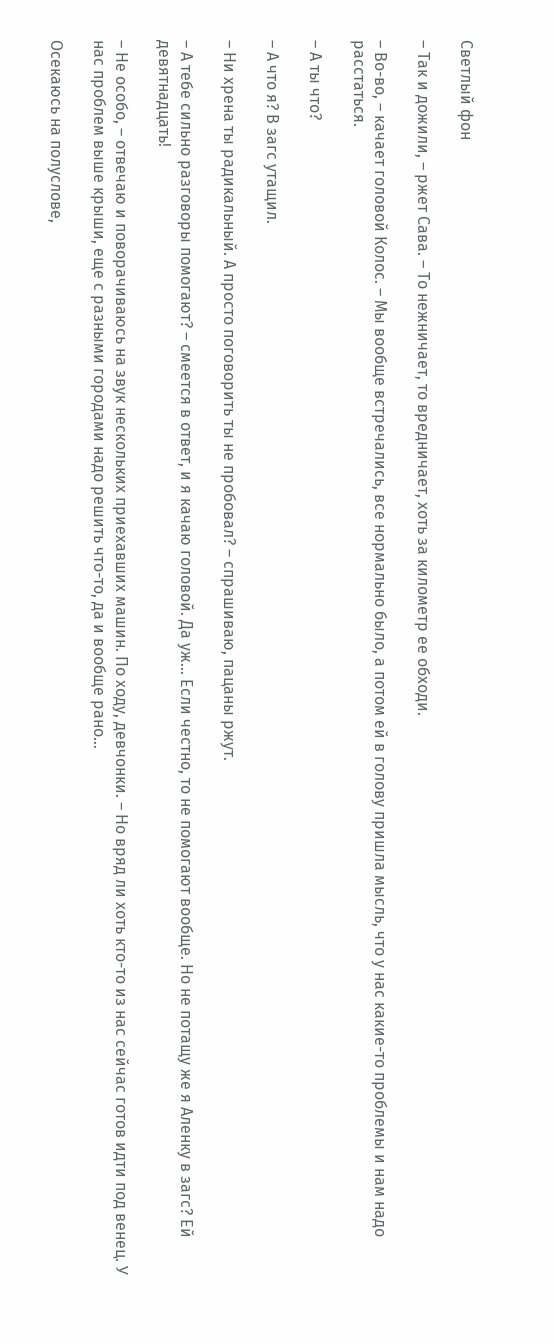Светлый фон

– Так и дожили, – ржет Сава. – То нежничает, то вредничает, хоть за километр ее обходи.

– Во-во, – качает головой Колос. – Мы вообще встречались, все нормально было, а потом ей в голову пришла мысль, что у нас какие-то проблемы и нам надо расстаться.

– А ты что?

– А что я? В загс утащил.

– Ни хрена ты радикальный. А просто поговорить ты не пробовал? – спрашиваю, пацаны ржут.

– А тебе сильно разговоры помогают? – смеется в ответ, и я качаю головой. Да уж… Если честно, то не помогают вообще. Но не потащу же я Аленку в загс? Ей девятнадцать!

– Не особо, – отвечаю и поворачиваюсь на звук нескольких приехавших машин. По ходу, девчонки. – Но вряд ли хоть кто-то из нас сейчас готов идти под венец. У нас проблем выше крыши, еще с разными городами надо решить что-то, да и вообще рано…

Осекаюсь на полуслове,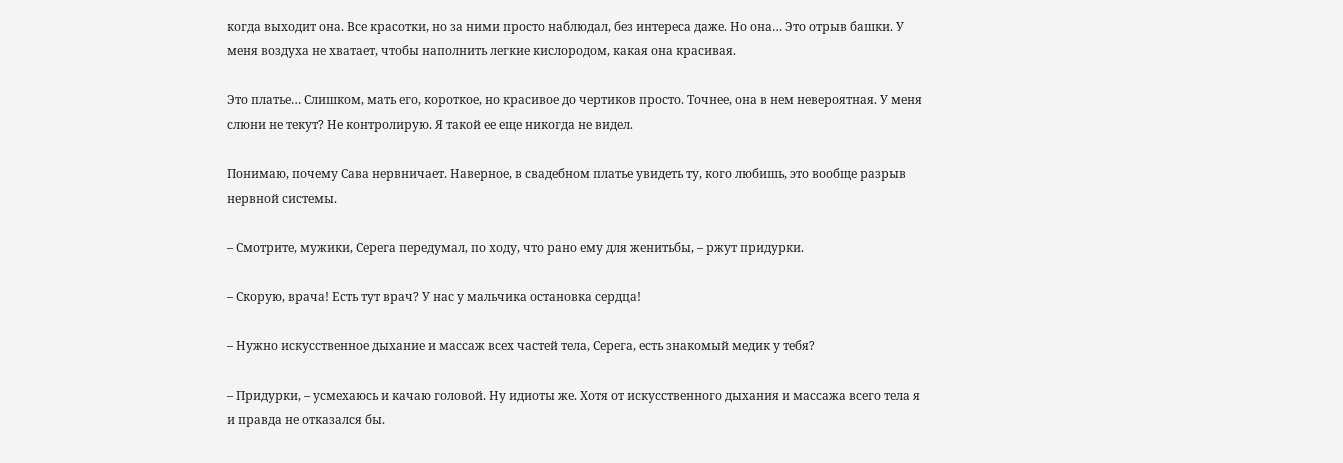когда выходит она. Все красотки, но за ними просто наблюдал, без интереса даже. Но она… Это отрыв башки. У меня воздуха не хватает, чтобы наполнить легкие кислородом, какая она красивая.

Это платье… Слишком, мать его, короткое, но красивое до чертиков просто. Точнее, она в нем невероятная. У меня слюни не текут? Не контролирую. Я такой ее еще никогда не видел.

Понимаю, почему Сава нервничает. Наверное, в свадебном платье увидеть ту, кого любишь, это вообще разрыв нервной системы.

– Смотрите, мужики, Серега передумал, по ходу, что рано ему для женитьбы, – ржут придурки.

– Скорую, врача! Есть тут врач? У нас у мальчика остановка сердца!

– Нужно искусственное дыхание и массаж всех частей тела, Серега, есть знакомый медик у тебя?

– Придурки, – усмехаюсь и качаю головой. Ну идиоты же. Хотя от искусственного дыхания и массажа всего тела я и правда не отказался бы.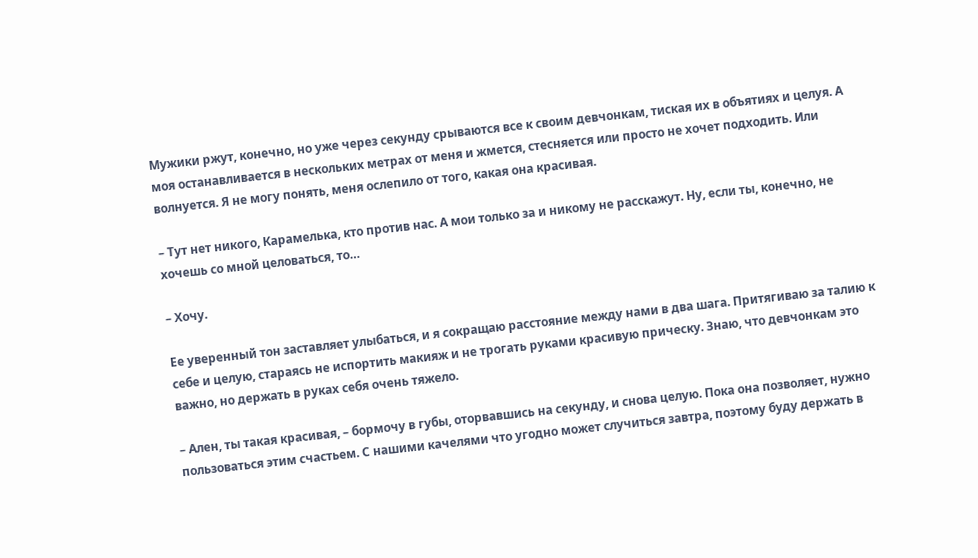Мужики ржут, конечно, но уже через секунду срываются все к своим девчонкам, тиская их в объятиях и целуя. А моя останавливается в нескольких метрах от меня и жмется, стесняется или просто не хочет подходить. Или волнуется. Я не могу понять, меня ослепило от того, какая она красивая.

– Тут нет никого, Карамелька, кто против нас. А мои только за и никому не расскажут. Ну, если ты, конечно, не хочешь со мной целоваться, то…

– Хочу.

Ее уверенный тон заставляет улыбаться, и я сокращаю расстояние между нами в два шага. Притягиваю за талию к себе и целую, стараясь не испортить макияж и не трогать руками красивую прическу. Знаю, что девчонкам это важно, но держать в руках себя очень тяжело.

– Ален, ты такая красивая, – бормочу в губы, оторвавшись на секунду, и снова целую. Пока она позволяет, нужно пользоваться этим счастьем. С нашими качелями что угодно может случиться завтра, поэтому буду держать в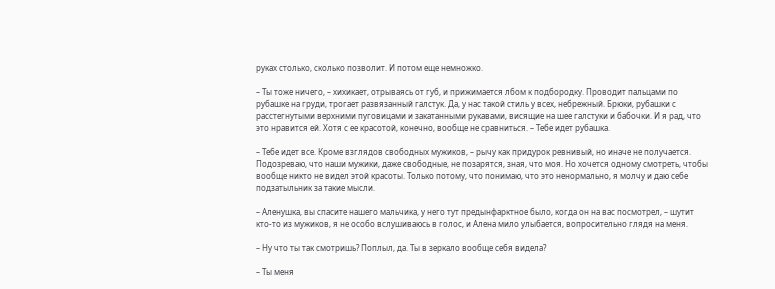руках столько, сколько позволит. И потом еще немножко.

– Ты тоже ничего, – хихикает, отрываясь от губ, и прижимается лбом к подбородку. Проводит пальцами по рубашке на груди, трогает развязанный галстук. Да, у нас такой стиль у всех, небрежный. Брюки, рубашки с расстегнутыми верхними пуговицами и закатанными рукавами, висящие на шее галстуки и бабочки. И я рад, что это нравится ей. Хотя с ее красотой, конечно, вообще не сравниться. – Тебе идет рубашка.

– Тебе идет все. Кроме взглядов свободных мужиков, – рычу как придурок ревнивый, но иначе не получается. Подозреваю, что наши мужики, даже свободные, не позарятся, зная, что моя. Но хочется одному смотреть, чтобы вообще никто не видел этой красоты. Только потому, что понимаю, что это ненормально, я молчу и даю себе подзатыльник за такие мысли.

– Аленушка, вы спасите нашего мальчика, у него тут предынфарктное было, когда он на вас посмотрел, – шутит кто-то из мужиков, я не особо вслушиваюсь в голос, и Алена мило улыбается, вопросительно глядя на меня.

– Ну что ты так смотришь? Поплыл, да. Ты в зеркало вообще себя видела?

– Ты меня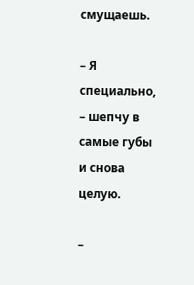смущаешь.

– Я специально, – шепчу в самые губы и снова целую.

–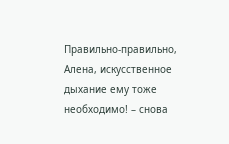Правильно-правильно, Алена, искусственное дыхание ему тоже необходимо! – снова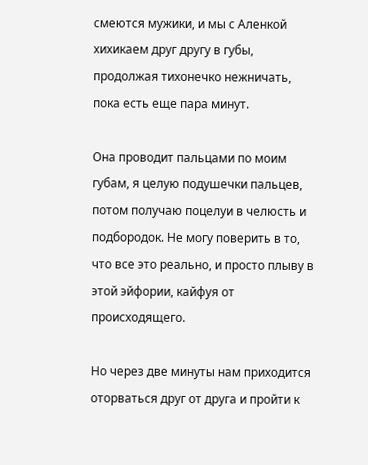смеются мужики, и мы с Аленкой хихикаем друг другу в губы, продолжая тихонечко нежничать, пока есть еще пара минут.

Она проводит пальцами по моим губам, я целую подушечки пальцев, потом получаю поцелуи в челюсть и подбородок. Не могу поверить в то, что все это реально, и просто плыву в этой эйфории, кайфуя от происходящего.

Но через две минуты нам приходится оторваться друг от друга и пройти к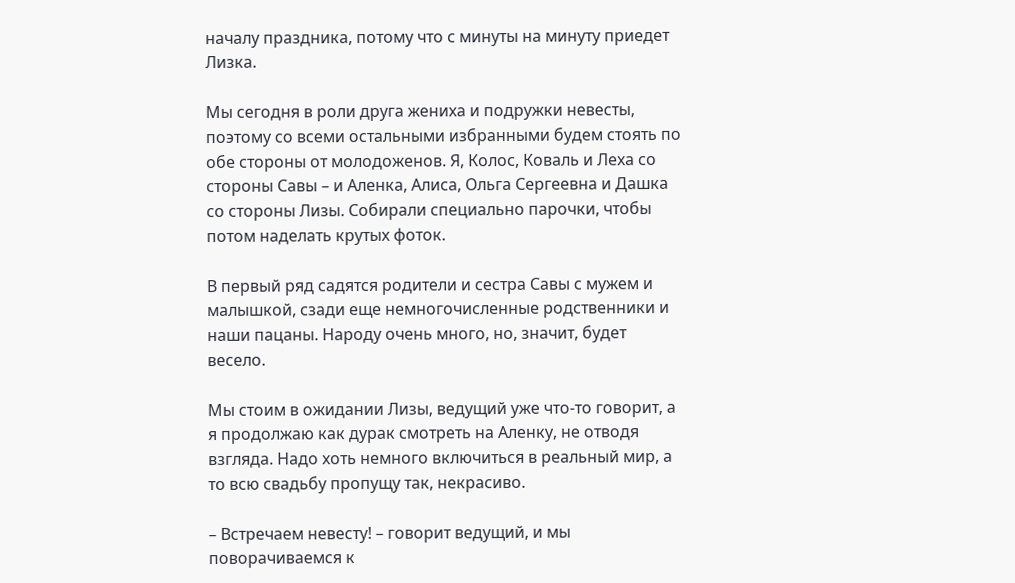началу праздника, потому что с минуты на минуту приедет Лизка.

Мы сегодня в роли друга жениха и подружки невесты, поэтому со всеми остальными избранными будем стоять по обе стороны от молодоженов. Я, Колос, Коваль и Леха со стороны Савы – и Аленка, Алиса, Ольга Сергеевна и Дашка со стороны Лизы. Собирали специально парочки, чтобы потом наделать крутых фоток.

В первый ряд садятся родители и сестра Савы с мужем и малышкой, сзади еще немногочисленные родственники и наши пацаны. Народу очень много, но, значит, будет весело.

Мы стоим в ожидании Лизы, ведущий уже что-то говорит, а я продолжаю как дурак смотреть на Аленку, не отводя взгляда. Надо хоть немного включиться в реальный мир, а то всю свадьбу пропущу так, некрасиво.

– Встречаем невесту! – говорит ведущий, и мы поворачиваемся к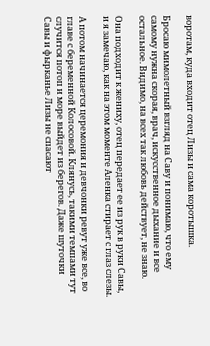воротам, куда входит отец Лизы и сама коротышка.

Бросаю мимолетный взгляд на Саву и понимаю, что ему самому нужна скорая, врач, искусственное дыхание и все остальное. Видимо, на всех так любовь действует, не знаю.

Она подходит к жениху, отец передает ее из рук в руки Савы, и я замечаю, как на этом моменте Аленка стирает с глаз слезы.

А потом начинается церемония и девчонки ревут уже все, во главе с беременной Колосовой. Клянусь, такими темпами тут случится потоп и море выйдет из берегов. Даже шуточки Савы и фырканье Лизы не спасают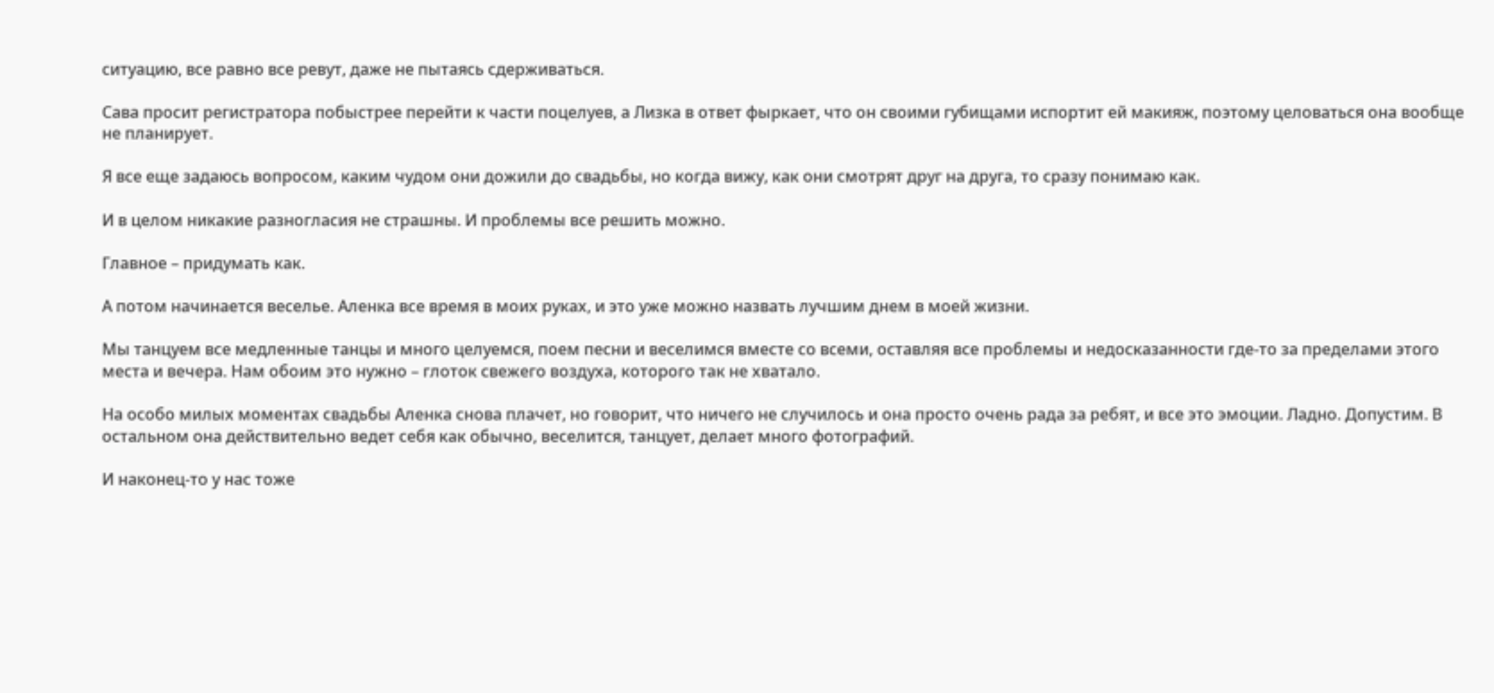ситуацию, все равно все ревут, даже не пытаясь сдерживаться.

Сава просит регистратора побыстрее перейти к части поцелуев, а Лизка в ответ фыркает, что он своими губищами испортит ей макияж, поэтому целоваться она вообще не планирует.

Я все еще задаюсь вопросом, каким чудом они дожили до свадьбы, но когда вижу, как они смотрят друг на друга, то сразу понимаю как.

И в целом никакие разногласия не страшны. И проблемы все решить можно.

Главное – придумать как.

А потом начинается веселье. Аленка все время в моих руках, и это уже можно назвать лучшим днем в моей жизни.

Мы танцуем все медленные танцы и много целуемся, поем песни и веселимся вместе со всеми, оставляя все проблемы и недосказанности где-то за пределами этого места и вечера. Нам обоим это нужно – глоток свежего воздуха, которого так не хватало.

На особо милых моментах свадьбы Аленка снова плачет, но говорит, что ничего не случилось и она просто очень рада за ребят, и все это эмоции. Ладно. Допустим. В остальном она действительно ведет себя как обычно, веселится, танцует, делает много фотографий.

И наконец-то у нас тоже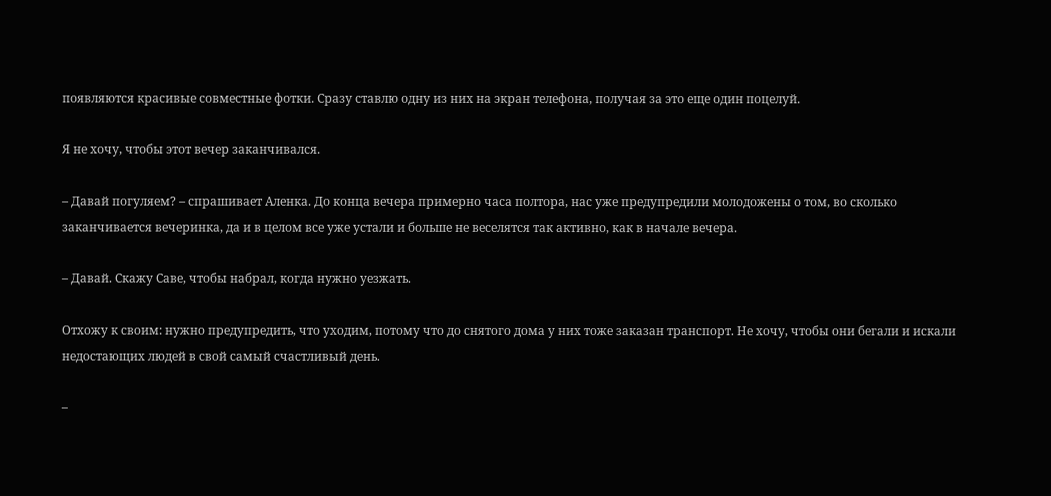появляются красивые совместные фотки. Сразу ставлю одну из них на экран телефона, получая за это еще один поцелуй.

Я не хочу, чтобы этот вечер заканчивался.

– Давай погуляем? – спрашивает Аленка. До конца вечера примерно часа полтора, нас уже предупредили молодожены о том, во сколько заканчивается вечеринка, да и в целом все уже устали и больше не веселятся так активно, как в начале вечера.

– Давай. Скажу Саве, чтобы набрал, когда нужно уезжать.

Отхожу к своим: нужно предупредить, что уходим, потому что до снятого дома у них тоже заказан транспорт. Не хочу, чтобы они бегали и искали недостающих людей в свой самый счастливый день.

–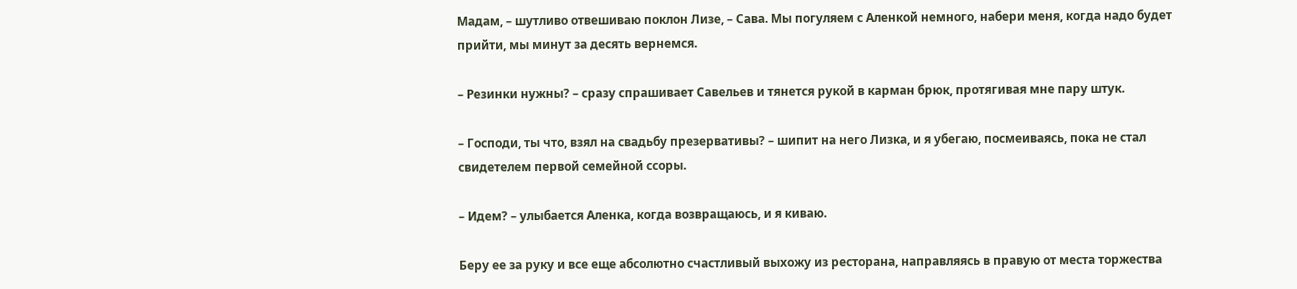Мадам, – шутливо отвешиваю поклон Лизе, – Сава. Мы погуляем с Аленкой немного, набери меня, когда надо будет прийти, мы минут за десять вернемся.

– Резинки нужны? – сразу спрашивает Савельев и тянется рукой в карман брюк, протягивая мне пару штук.

– Господи, ты что, взял на свадьбу презервативы? – шипит на него Лизка, и я убегаю, посмеиваясь, пока не стал свидетелем первой семейной ссоры.

– Идем? – улыбается Аленка, когда возвращаюсь, и я киваю.

Беру ее за руку и все еще абсолютно счастливый выхожу из ресторана, направляясь в правую от места торжества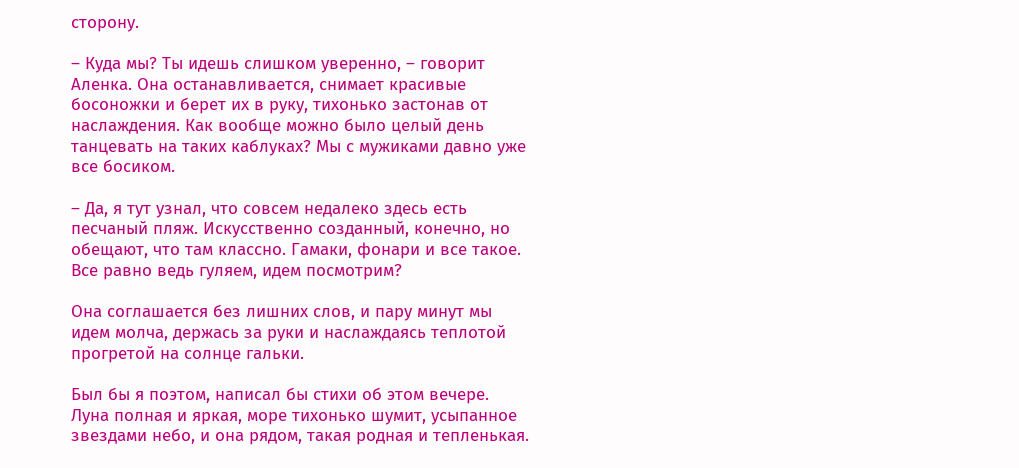сторону.

– Куда мы? Ты идешь слишком уверенно, – говорит Аленка. Она останавливается, снимает красивые босоножки и берет их в руку, тихонько застонав от наслаждения. Как вообще можно было целый день танцевать на таких каблуках? Мы с мужиками давно уже все босиком.

– Да, я тут узнал, что совсем недалеко здесь есть песчаный пляж. Искусственно созданный, конечно, но обещают, что там классно. Гамаки, фонари и все такое. Все равно ведь гуляем, идем посмотрим?

Она соглашается без лишних слов, и пару минут мы идем молча, держась за руки и наслаждаясь теплотой прогретой на солнце гальки.

Был бы я поэтом, написал бы стихи об этом вечере. Луна полная и яркая, море тихонько шумит, усыпанное звездами небо, и она рядом, такая родная и тепленькая.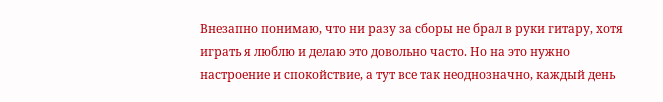Внезапно понимаю, что ни разу за сборы не брал в руки гитару, хотя играть я люблю и делаю это довольно часто. Но на это нужно настроение и спокойствие, а тут все так неоднозначно, каждый день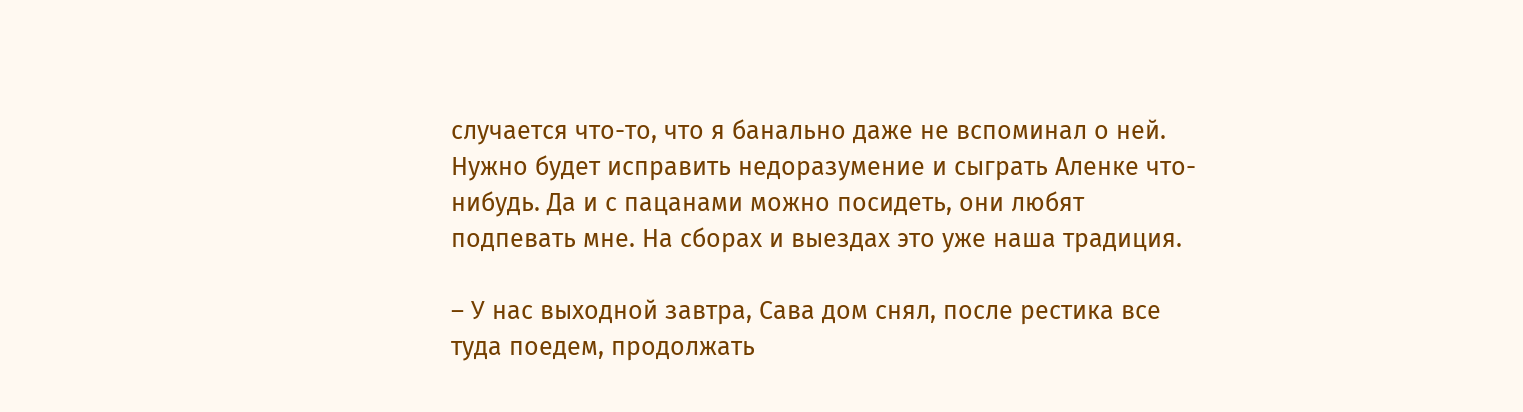случается что-то, что я банально даже не вспоминал о ней. Нужно будет исправить недоразумение и сыграть Аленке что-нибудь. Да и с пацанами можно посидеть, они любят подпевать мне. На сборах и выездах это уже наша традиция.

– У нас выходной завтра, Сава дом снял, после рестика все туда поедем, продолжать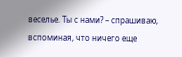веселье. Ты с нами? – спрашиваю, вспоминая, что ничего еще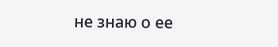не знаю о ее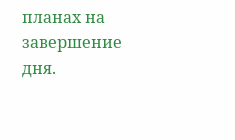планах на завершение дня.